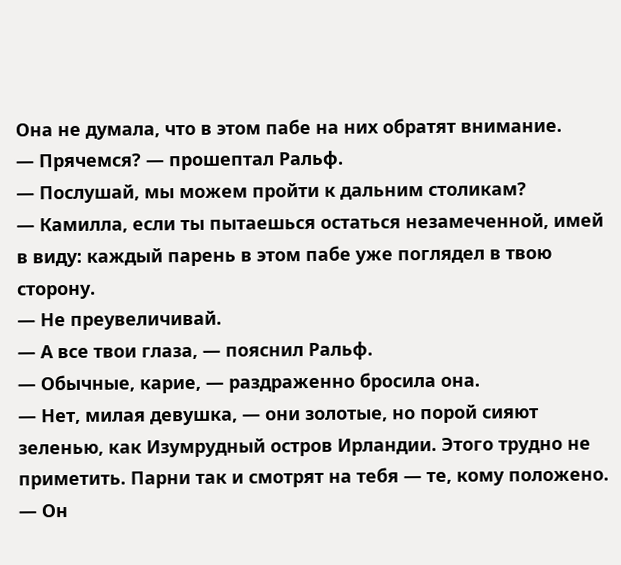Она не думала, что в этом пабе на них обратят внимание.
— Прячемся? — прошептал Ральф.
— Послушай, мы можем пройти к дальним столикам?
— Камилла, если ты пытаешься остаться незамеченной, имей в виду: каждый парень в этом пабе уже поглядел в твою сторону.
— Не преувеличивай.
— А все твои глаза, — пояснил Ральф.
— Обычные, карие, — раздраженно бросила она.
— Нет, милая девушка, — они золотые, но порой сияют зеленью, как Изумрудный остров Ирландии. Этого трудно не приметить. Парни так и смотрят на тебя — те, кому положено. — Он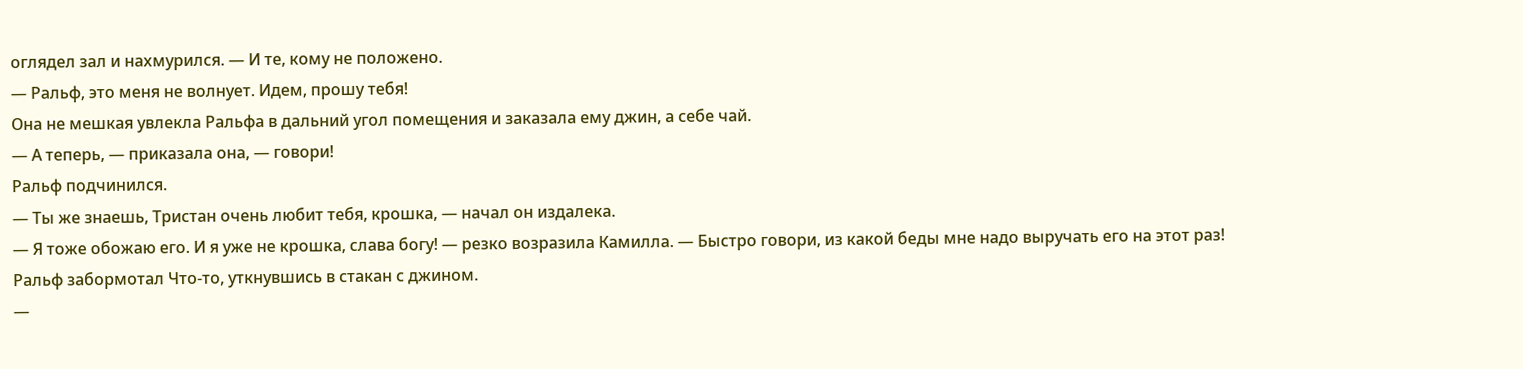оглядел зал и нахмурился. — И те, кому не положено.
— Ральф, это меня не волнует. Идем, прошу тебя!
Она не мешкая увлекла Ральфа в дальний угол помещения и заказала ему джин, а себе чай.
— А теперь, — приказала она, — говори!
Ральф подчинился.
— Ты же знаешь, Тристан очень любит тебя, крошка, — начал он издалека.
— Я тоже обожаю его. И я уже не крошка, слава богу! — резко возразила Камилла. — Быстро говори, из какой беды мне надо выручать его на этот раз!
Ральф забормотал Что-то, уткнувшись в стакан с джином.
—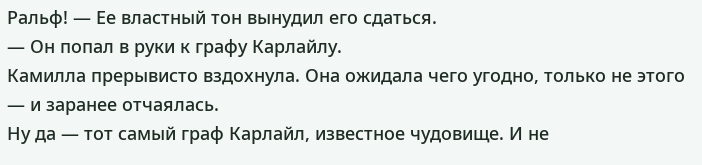Ральф! — Ее властный тон вынудил его сдаться.
— Он попал в руки к графу Карлайлу.
Камилла прерывисто вздохнула. Она ожидала чего угодно, только не этого — и заранее отчаялась.
Ну да — тот самый граф Карлайл, известное чудовище. И не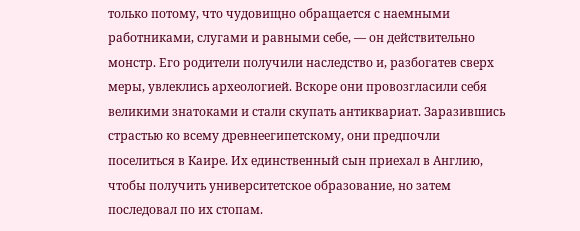только потому, что чудовищно обращается с наемными работниками, слугами и равными себе, — он действительно монстр. Его родители получили наследство и, разбогатев сверх меры, увлеклись археологией. Вскоре они провозгласили себя великими знатоками и стали скупать антиквариат. Заразившись страстью ко всему древнеегипетскому, они предпочли поселиться в Каире. Их единственный сын приехал в Англию, чтобы получить университетское образование, но затем последовал по их стопам.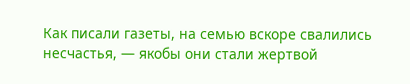Как писали газеты, на семью вскоре свалились несчастья, — якобы они стали жертвой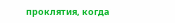проклятия, когда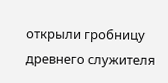открыли гробницу древнего служителя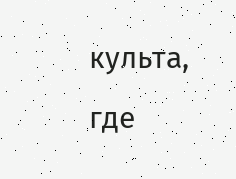культа, где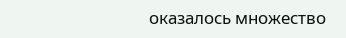оказалось множество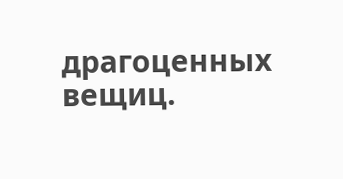драгоценных вещиц.